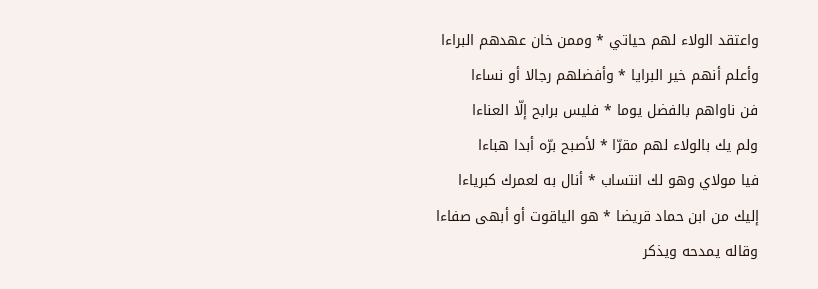واعتقد الولاء لهم حياتي * وممن خان عهدهم البراءا
وأعلم أنهم خير البرايا * وأفضلهم رجالا أو نساءا
فن ناواهم بالفضل يوما * فليس برابح إلّا العناءا
ولم يك بالولاء لهم مقرّا * لأصبح برّه أبدا هباءا
فيا مولاي وهو لك انتساب * أنال به لعمرك كبرياءا
إليك من ابن حماد قريضا * هو الياقوت أو أبهى صفاءا
وقاله يمدحه ويذكر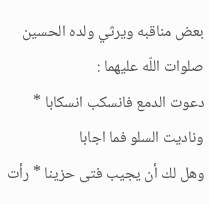بعض مناقبه ويرثي ولده الحسين صلوات اللّه عليهما :
دعوت الدمع فانسكب انسكابا * وناديت السلو فما اجابا
وهل لك أن يجيب فتى حزينا * رأت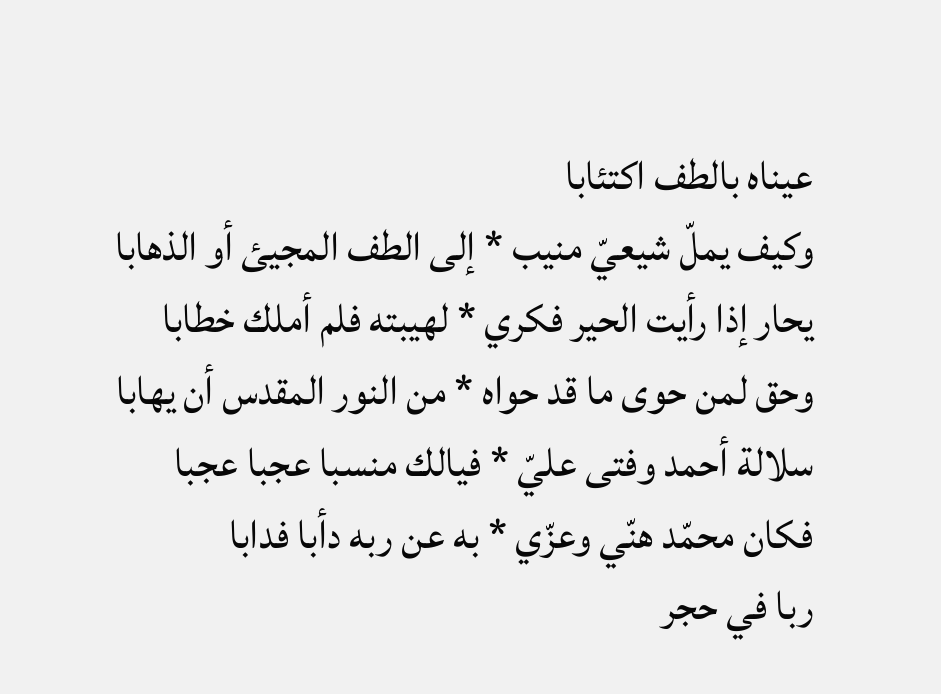عيناه بالطف اكتئابا
وكيف يملّ شيعيّ منيب * إلى الطف المجيئ أو الذهابا
يحار إذا رأيت الحير فكري * لهيبته فلم أملك خطابا
وحق لمن حوى ما قد حواه * من النور المقدس أن يهابا
سلالة أحمد وفتى عليّ * فيالك منسبا عجبا عجبا
فكان محمّد هنّي وعزّي * به عن ربه دأبا فدابا
ربا في حجر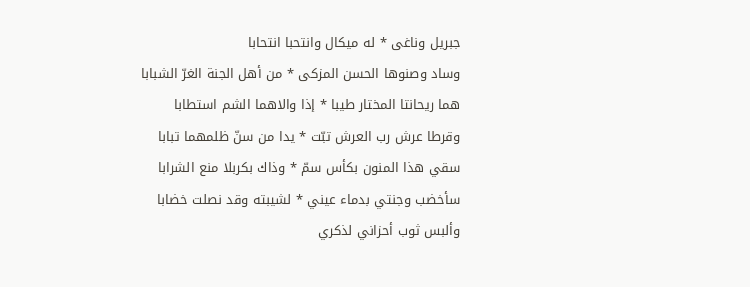جبريل وناغى * له ميكال وانتحبا انتحابا
وساد وصنوها الحسن المزكى * من أهل الجنة الغرّ الشبابا
هما ريحانتا المختار طيبا * إذا والاهما الشم استطابا
وقرطا عرش رب العرش تبّت * يدا من سنّ ظلمهما تبابا
سقي هذا المنون بكأس سمّ * وذاك بكربلا منع الشرابا
سأخضب وجنتي بدماء عيني * لشيبته وقد نصلت خضابا
وألبس ثوب أحزاني لذكري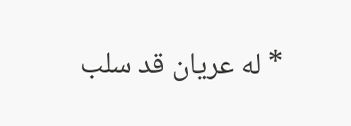* له عريان قد سلب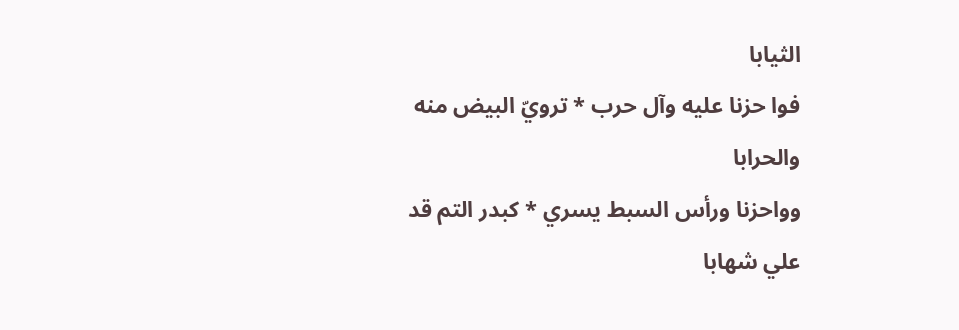الثيابا
فوا حزنا عليه وآل حرب * ترويّ البيض منه والحرابا
وواحزنا ورأس السبط يسري * كبدر التم قد علي شهابا